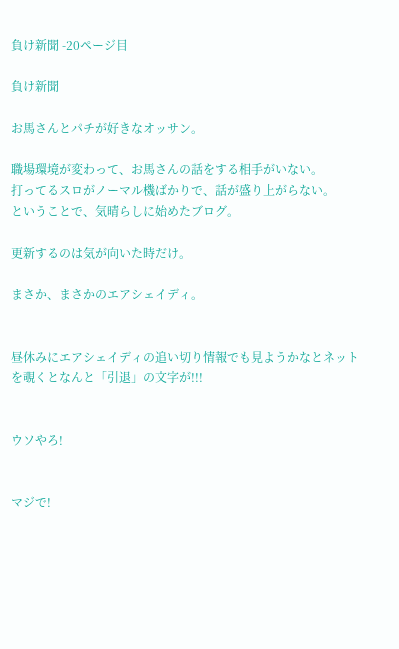負け新聞 -20ページ目

負け新聞

お馬さんとパチが好きなオッサン。

職場環境が変わって、お馬さんの話をする相手がいない。
打ってるスロがノーマル機ばかりで、話が盛り上がらない。
ということで、気晴らしに始めたブログ。

更新するのは気が向いた時だけ。

まさか、まさかのエアシェイディ。


昼休みにエアシェイディの追い切り情報でも見ようかなとネットを覗くとなんと「引退」の文字が!!!


ウソやろ!


マジで!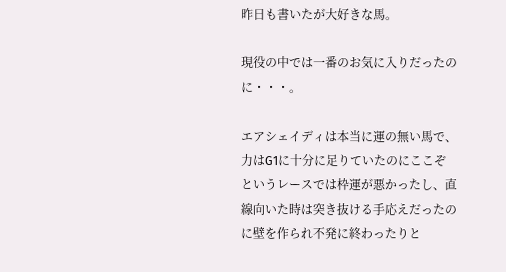昨日も書いたが大好きな馬。

現役の中では一番のお気に入りだったのに・・・。

エアシェイディは本当に運の無い馬で、力はG1に十分に足りていたのにここぞというレースでは枠運が悪かったし、直線向いた時は突き抜ける手応えだったのに壁を作られ不発に終わったりと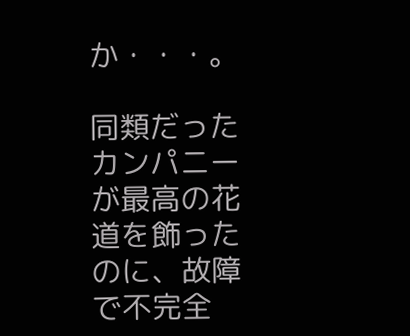か・・・。

同類だったカンパニーが最高の花道を飾ったのに、故障で不完全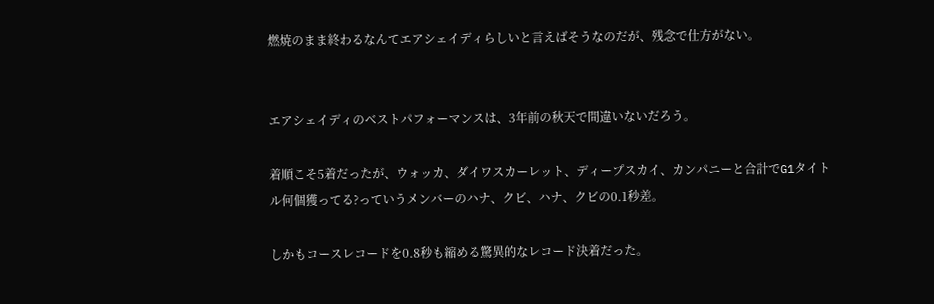燃焼のまま終わるなんてエアシェイディらしいと言えばそうなのだが、残念で仕方がない。


エアシェイディのベストパフォーマンスは、3年前の秋天で間違いないだろう。

着順こそ5着だったが、ウォッカ、ダイワスカーレット、ディープスカイ、カンパニーと合計でG1タイトル何個獲ってる?っていうメンバーのハナ、クビ、ハナ、クビの0.1秒差。

しかもコースレコードを0.8秒も縮める驚異的なレコード決着だった。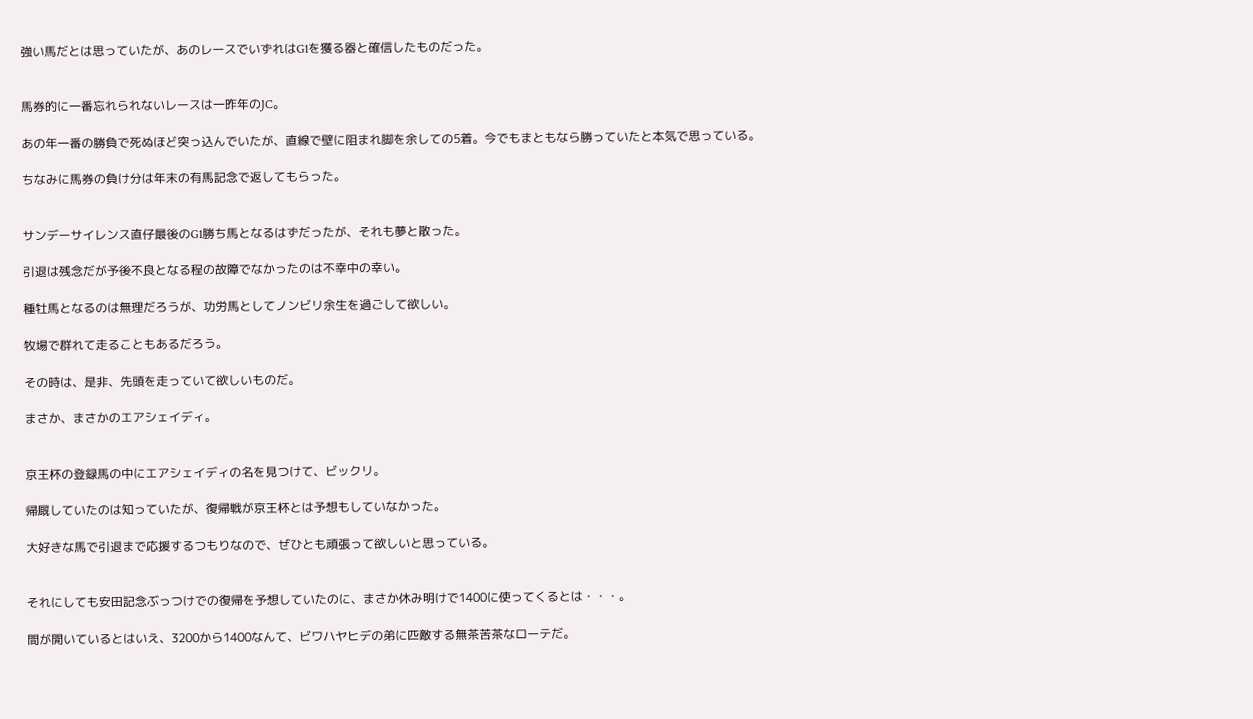強い馬だとは思っていたが、あのレースでいずれはG1を獲る器と確信したものだった。


馬券的に一番忘れられないレースは一昨年のJC。

あの年一番の勝負で死ぬほど突っ込んでいたが、直線で壁に阻まれ脚を余しての5着。今でもまともなら勝っていたと本気で思っている。

ちなみに馬券の負け分は年末の有馬記念で返してもらった。


サンデーサイレンス直仔最後のG1勝ち馬となるはずだったが、それも夢と散った。

引退は残念だが予後不良となる程の故障でなかったのは不幸中の幸い。

種牡馬となるのは無理だろうが、功労馬としてノンビリ余生を過ごして欲しい。

牧場で群れて走ることもあるだろう。

その時は、是非、先頭を走っていて欲しいものだ。

まさか、まさかのエアシェイディ。


京王杯の登録馬の中にエアシェイディの名を見つけて、ビックリ。

帰厩していたのは知っていたが、復帰戦が京王杯とは予想もしていなかった。

大好きな馬で引退まで応援するつもりなので、ぜひとも頑張って欲しいと思っている。


それにしても安田記念ぶっつけでの復帰を予想していたのに、まさか休み明けで1400に使ってくるとは・・・。

間が開いているとはいえ、3200から1400なんて、ビワハヤヒデの弟に匹敵する無茶苦茶なローテだ。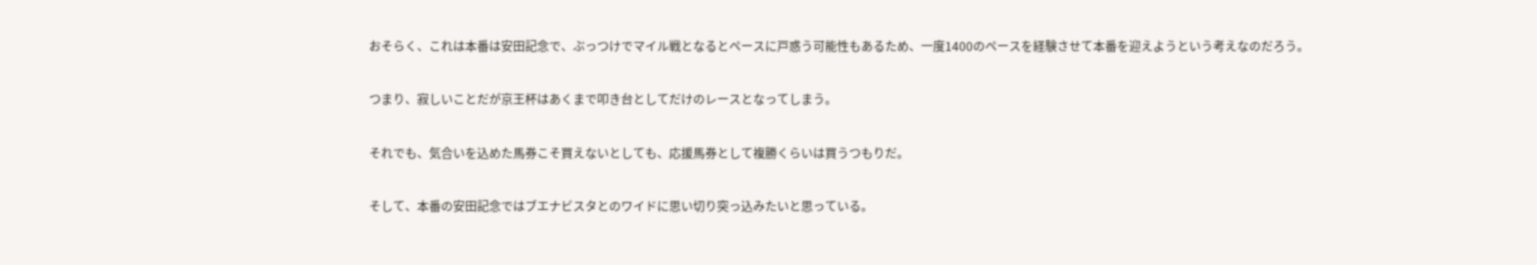おそらく、これは本番は安田記念で、ぶっつけでマイル戦となるとペースに戸惑う可能性もあるため、一度1400のペースを経験させて本番を迎えようという考えなのだろう。

つまり、寂しいことだが京王杯はあくまで叩き台としてだけのレースとなってしまう。

それでも、気合いを込めた馬券こそ買えないとしても、応援馬券として複勝くらいは買うつもりだ。

そして、本番の安田記念ではブエナビスタとのワイドに思い切り突っ込みたいと思っている。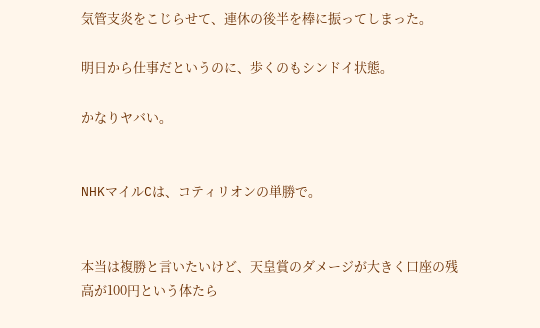気管支炎をこじらせて、連休の後半を棒に振ってしまった。

明日から仕事だというのに、歩くのもシンドイ状態。

かなりヤバい。


NHKマイルCは、コティリオンの単勝で。


本当は複勝と言いたいけど、天皇賞のダメージが大きく口座の残高が100円という体たら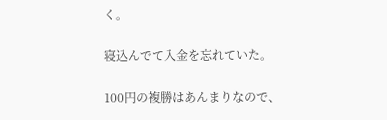く。

寝込んでて入金を忘れていた。

100円の複勝はあんまりなので、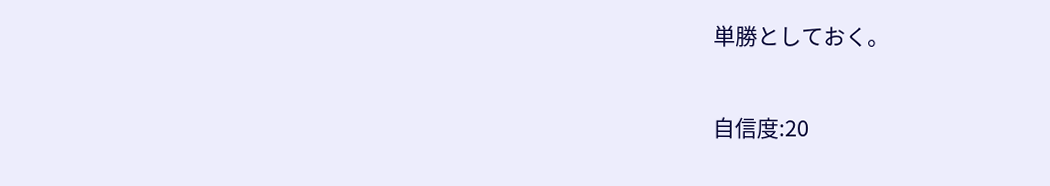単勝としておく。


自信度:20